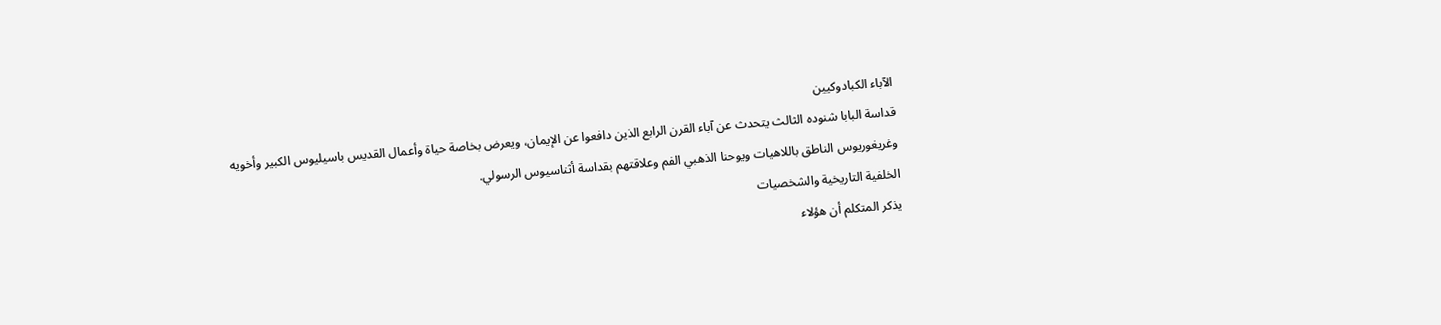الآباء الكبادوكيين
قداسة البابا شنوده الثالث يتحدث عن آباء القرن الرابع الذين دافعوا عن الإيمان، ويعرض بخاصة حياة وأعمال القديس باسيليوس الكبير وأخويه وغريغوريوس الناطق باللاهیات ويوحنا الذهبي الفم وعلاقتهم بقداسة أثناسيوس الرسولي.
الخلفية التاريخية والشخصيات
يذكر المتكلم أن هؤلاء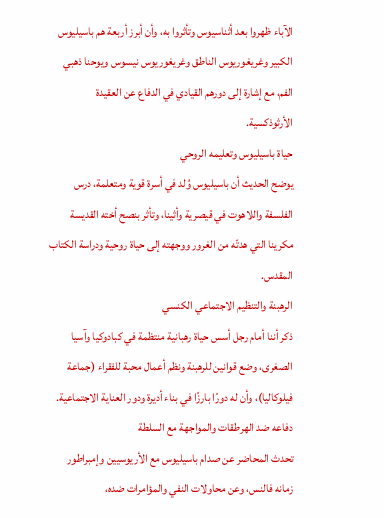الآباء ظهروا بعد أثناسيوس وتأثروا به، وأن أبرز أربعة هم باسيليوس الكبير وغريغوريوس الناطق وغريغوريوس نيسوس ويوحنا ذهبي الفم، مع إشارة إلى دورهم القيادي في الدفاع عن العقيدة الأرثوذكسية.
حياة باسيليوس وتعليمه الروحي
يوضح الحديث أن باسيليوس وُلد في أسرة قوية ومتعلمة، درس الفلسفة واللاهوت في قيصرية وأثينا، وتأثر بنصح أخته القديسة مكرينا التي هدتّه من الغرور ووجهته إلى حياة روحية ودراسة الكتاب المقدس.
الرهبنة والتنظيم الاجتماعي الكنسي
ذكر أننا أمام رجل أسس حياة رهبانية منتظمة في كبادوكيا وآسيا الصغرى، وضع قوانين للرهبنة ونظم أعمال محبة للفقراء (جماعة فيلوكاليا)، وأن له دورًا بارزًا في بناء أديرة ودور العناية الاجتماعية.
دفاعه ضد الهرطقات والمواجهة مع السلطة
تحدث المحاضر عن صدام باسيليوس مع الأريوسيين وإمبراطور زمانه فالنس، وعن محاولات النفي والمؤامرات ضده،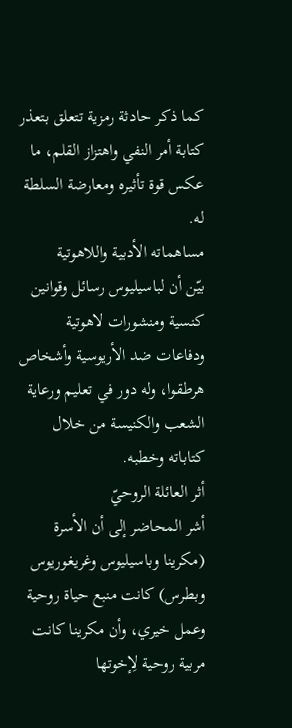كما ذكر حادثة رمزية تتعلق بتعذر كتابة أمر النفي واهتزاز القلم، ما عكس قوة تأثيره ومعارضة السلطة له.
مساهماته الأدبية واللاهوتية
بيّن أن لباسيليوس رسائل وقوانين كنسية ومنشورات لاهوتية ودفاعات ضد الأريوسية وأشخاص هرطقوا، وله دور في تعليم ورعاية الشعب والكنيسة من خلال كتاباته وخطبه.
أثر العائلة الروحيّ
أشر المحاضر إلى أن الأسرة (مكرينا وباسيليوس وغريغوريوس وبطرس) كانت منبع حياة روحية وعمل خيري، وأن مكرينا كانت مربية روحية لِإخوتها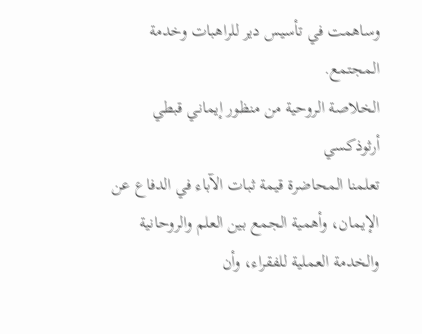وساهمت في تأسيس دير للراهبات وخدمة المجتمع.
الخلاصة الروحية من منظور إيماني قبطي أرثوذكسي
تعلمنا المحاضرة قيمة ثبات الآباء في الدفاع عن الإيمان، وأهمية الجمع بين العلم والروحانية والخدمة العملية للفقراء، وأن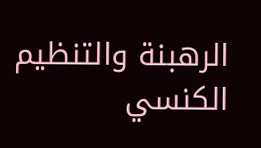الرهبنة والتنظيم الكنسي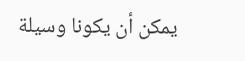يمكن أن يكونا وسيلة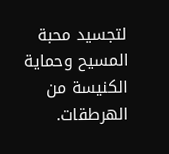لتجسيد محبة المسيح وحماية الكنيسة من الهرطقات.